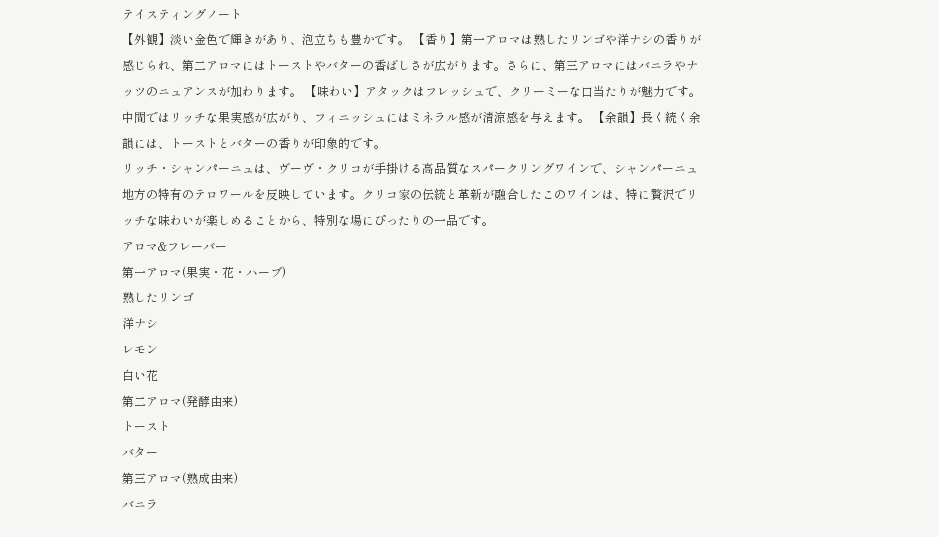テイスティングノート
【外観】淡い金色で輝きがあり、泡立ちも豊かです。 【香り】第一アロマは熟したリンゴや洋ナシの香りが感じられ、第二アロマにはトーストやバターの香ばしさが広がります。さらに、第三アロマにはバニラやナッツのニュアンスが加わります。 【味わい】アタックはフレッシュで、クリーミーな口当たりが魅力です。中間ではリッチな果実感が広がり、フィニッシュにはミネラル感が清涼感を与えます。 【余韻】長く続く余韻には、トーストとバターの香りが印象的です。
リッチ・シャンパーニュは、ヴーヴ・クリコが手掛ける高品質なスパークリングワインで、シャンパーニュ地方の特有のテロワールを反映しています。クリコ家の伝統と革新が融合したこのワインは、特に贅沢でリッチな味わいが楽しめることから、特別な場にぴったりの一品です。
アロマ&フレーバー
第一アロマ(果実・花・ハーブ)
熟したリンゴ
洋ナシ
レモン
白い花
第二アロマ(発酵由来)
トースト
バター
第三アロマ(熟成由来)
バニラ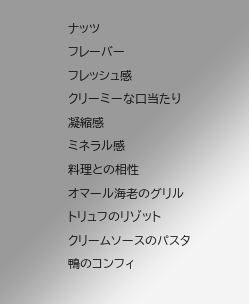ナッツ
フレーバー
フレッシュ感
クリーミーな口当たり
凝縮感
ミネラル感
料理との相性
オマール海老のグリル
トリュフのリゾット
クリームソースのパスタ
鴨のコンフィ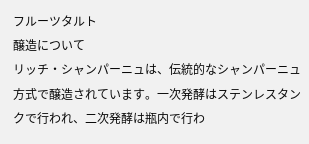フルーツタルト
醸造について
リッチ・シャンパーニュは、伝統的なシャンパーニュ方式で醸造されています。一次発酵はステンレスタンクで行われ、二次発酵は瓶内で行わ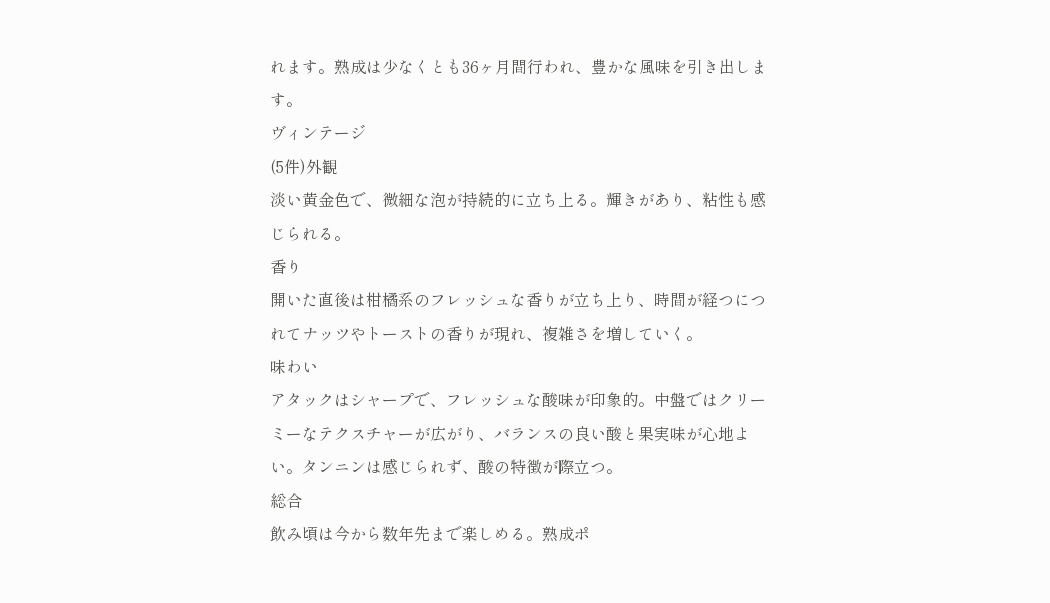れます。熟成は少なくとも36ヶ月間行われ、豊かな風味を引き出します。
ヴィンテージ
(5件)外観
淡い黄金色で、微細な泡が持続的に立ち上る。輝きがあり、粘性も感じられる。
香り
開いた直後は柑橘系のフレッシュな香りが立ち上り、時間が経つにつれてナッツやトーストの香りが現れ、複雑さを増していく。
味わい
アタックはシャープで、フレッシュな酸味が印象的。中盤ではクリーミーなテクスチャーが広がり、バランスの良い酸と果実味が心地よい。タンニンは感じられず、酸の特徴が際立つ。
総合
飲み頃は今から数年先まで楽しめる。熟成ポ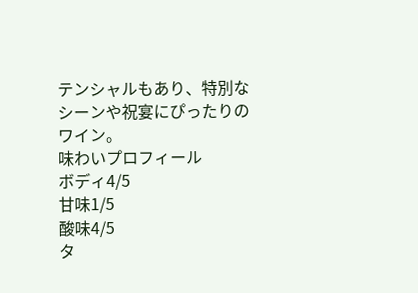テンシャルもあり、特別なシーンや祝宴にぴったりのワイン。
味わいプロフィール
ボディ4/5
甘味1/5
酸味4/5
タ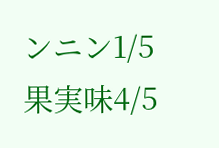ンニン1/5
果実味4/5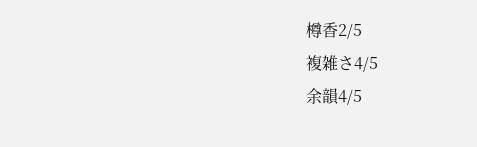樽香2/5
複雑さ4/5
余韻4/5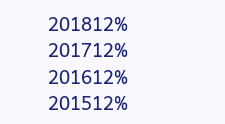201812%
201712%
201612%
201512%